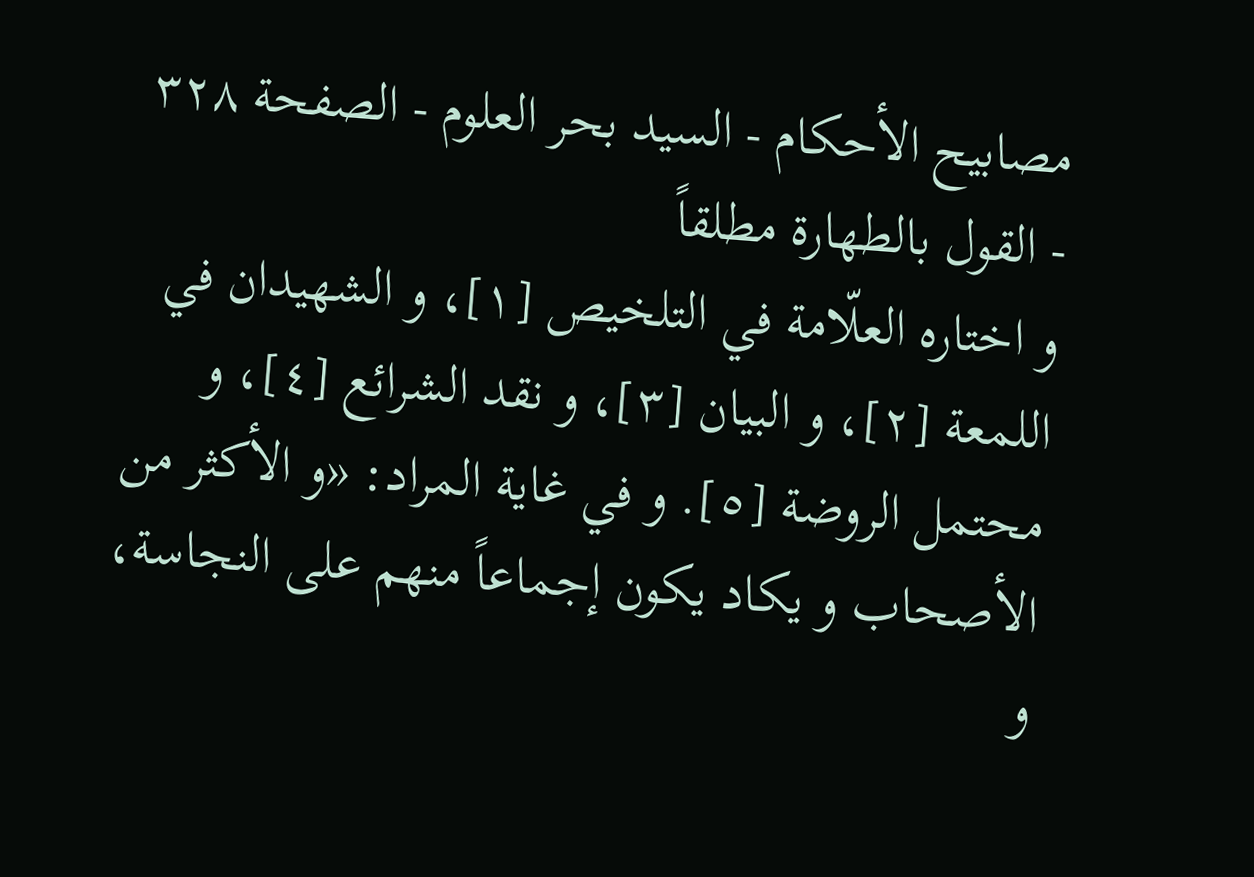مصابيح الأحكام - السيد بحر العلوم - الصفحة ٣٢٨ - القول بالطهارة مطلقاً
و اختاره العلّامة في التلخيص [١]، و الشهيدان في اللمعة [٢]، و البيان [٣]، و نقد الشرائع [٤]، و محتمل الروضة [٥]. و في غاية المراد: «و الأكثر من الأصحاب و يكاد يكون إجماعاً منهم على النجاسة، و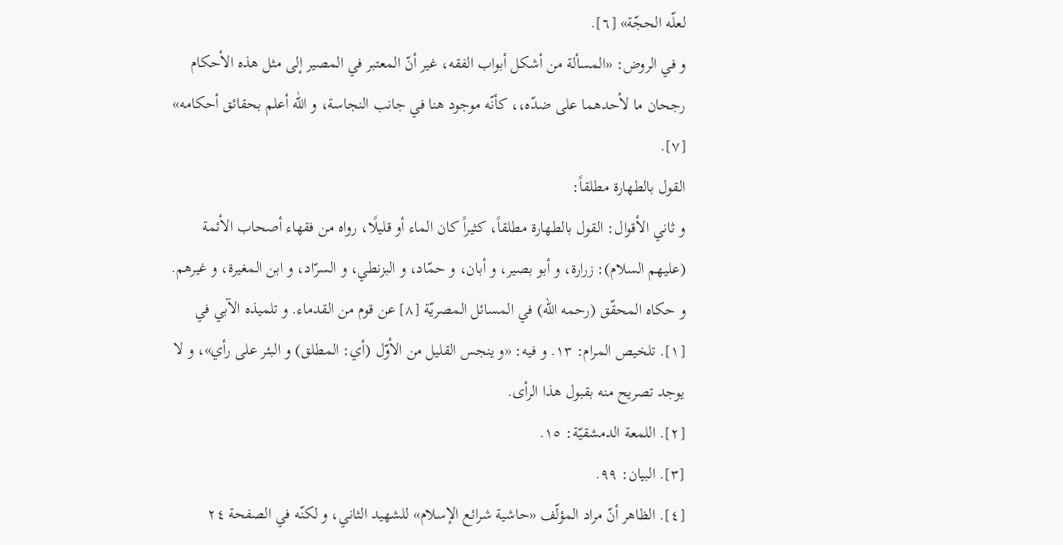لعلّه الحجّة» [٦].
و في الروض: «المسألة من أشكل أبواب الفقه، غير أنّ المعتبر في المصير إلى مثل هذه الأحكام رجحان ما لأحدهما على ضدّه،، كأنّه موجود هنا في جانب النجاسة، و اللّٰه أعلم بحقائق أحكامه» [٧].
القول بالطهارة مطلقاً:
و ثاني الأقوال: القول بالطهارة مطلقاً، كثيراً كان الماء أو قليلًا، رواه من فقهاء أصحاب الأئمة (عليهم السلام): زرارة، و أبو بصير، و أبان، و حمّاد، و البزنطي، و السرّاد، و ابن المغيرة، و غيرهم.
و حكاه المحقّق (رحمه الله) في المسائل المصريّة [٨] عن قوم من القدماء. و تلميذه الآبي في
[١]. تلخيص المرام: ١٣. و فيه: «و ينجس القليل من الأوّل (أي: المطلق) و البئر على رأي»، و لا يوجد تصريح منه بقبول هذا الرأى.
[٢]. اللمعة الدمشقيّة: ١٥.
[٣]. البيان: ٩٩.
[٤]. الظاهر أنّ مراد المؤلّف «حاشية شرائع الإسلام» للشهيد الثاني، و لكنّه في الصفحة ٢٤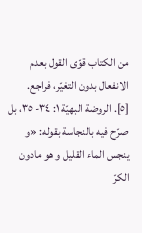من الكتاب قوّى القول بعدم الانفعال بدون التغيّر، فراجع.
[٥]. الروضة البهيّة ١: ٣٤- ٣٥، بل صرّح فيه بالنجاسة بقوله: «و ينجس الماء القليل و هو مادون الكرّ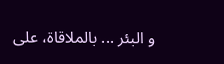و البئر ... بالملاقاة، على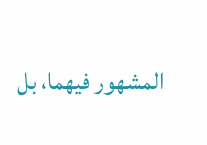المشهور فيهما، بل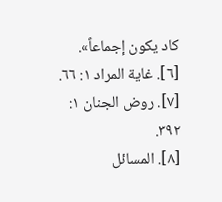كاد يكون إجماعاً».
[٦]. غاية المراد ١: ٦٦.
[٧]. روض الجنان ١: ٣٩٢.
[٨]. المسائل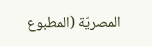المصريّة (المطبوع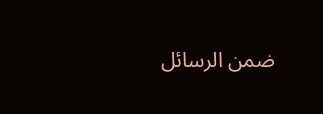ضمن الرسائل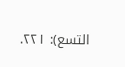التسع): ٢٢١.